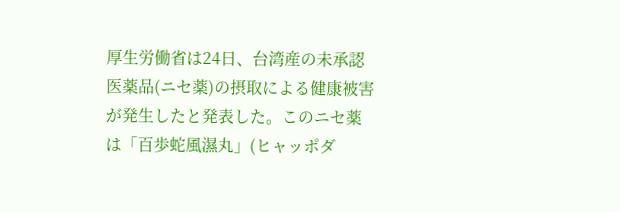厚生労働省は24日、台湾産の未承認医薬品(ニセ薬)の摂取による健康被害が発生したと発表した。このニセ薬は「百歩蛇風濕丸」(ヒャッポダ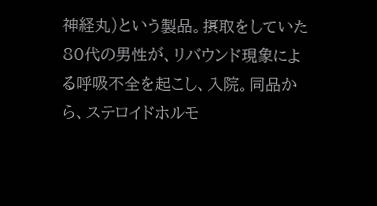神経丸)という製品。摂取をしていた80代の男性が、リバウンド現象による呼吸不全を起こし、入院。同品から、ステロイドホルモ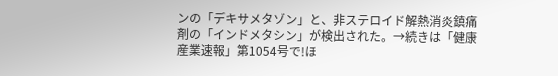ンの「デキサメタゾン」と、非ステロイド解熱消炎鎮痛剤の「インドメタシン」が検出された。→続きは「健康産業速報」第1054号で!ほ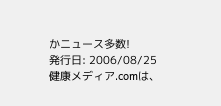かニュース多数!
発行日: 2006/08/25
健康メディア.comは、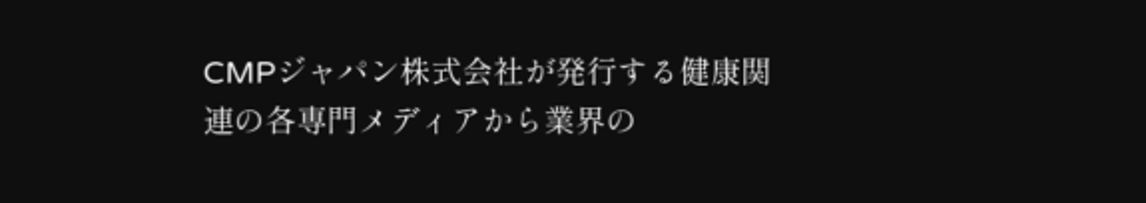CMPジャパン株式会社が発行する健康関連の各専門メディアから業界の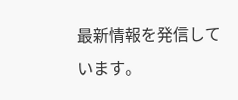最新情報を発信しています。